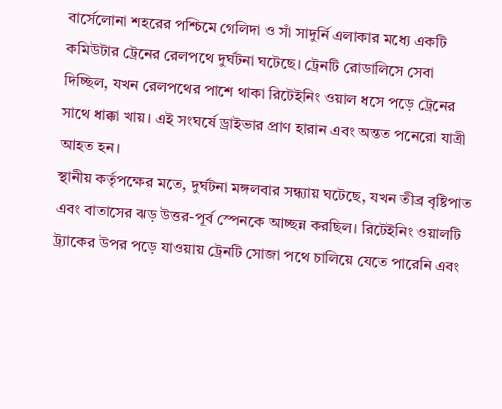বার্সেলোনা শহরের পশ্চিমে গেলিদা ও সাঁ সাদুর্নি এলাকার মধ্যে একটি কমিউটার ট্রেনের রেলপথে দুর্ঘটনা ঘটেছে। ট্রেনটি রোডালিসে সেবা দিচ্ছিল, যখন রেলপথের পাশে থাকা রিটেইনিং ওয়াল ধসে পড়ে ট্রেনের সাথে ধাক্কা খায়। এই সংঘর্ষে ড্রাইভার প্রাণ হারান এবং অন্তত পনেরো যাত্রী আহত হন।
স্থানীয় কর্তৃপক্ষের মতে, দুর্ঘটনা মঙ্গলবার সন্ধ্যায় ঘটেছে, যখন তীব্র বৃষ্টিপাত এবং বাতাসের ঝড় উত্তর-পূর্ব স্পেনকে আচ্ছন্ন করছিল। রিটেইনিং ওয়ালটি ট্র্যাকের উপর পড়ে যাওয়ায় ট্রেনটি সোজা পথে চালিয়ে যেতে পারেনি এবং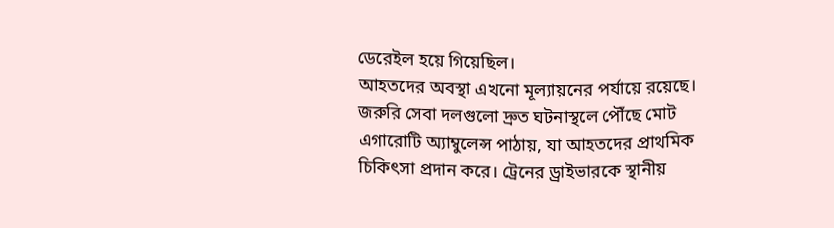ডেরেইল হয়ে গিয়েছিল।
আহতদের অবস্থা এখনো মূল্যায়নের পর্যায়ে রয়েছে। জরুরি সেবা দলগুলো দ্রুত ঘটনাস্থলে পৌঁছে মোট এগারোটি অ্যাম্বুলেন্স পাঠায়, যা আহতদের প্রাথমিক চিকিৎসা প্রদান করে। ট্রেনের ড্রাইভারকে স্থানীয়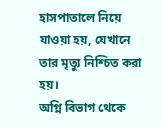হাসপাতালে নিয়ে যাওয়া হয়, যেখানে তার মৃত্যু নিশ্চিত করা হয়।
অগ্নি বিভাগ থেকে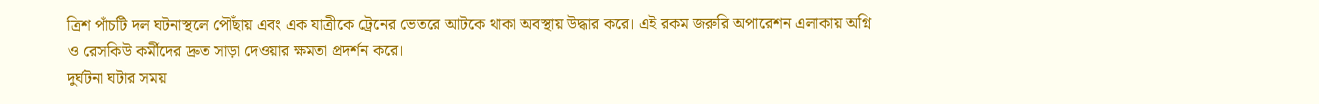ত্রিশ পাঁচটি দল ঘটনাস্থলে পৌঁছায় এবং এক যাত্রীকে ট্রেনের ভেতরে আটকে থাকা অবস্থায় উদ্ধার করে। এই রকম জরুরি অপারেশন এলাকায় অগ্নি ও রেসকিউ কর্মীদের দ্রুত সাড়া দেওয়ার ক্ষমতা প্রদর্শন করে।
দুর্ঘটনা ঘটার সময়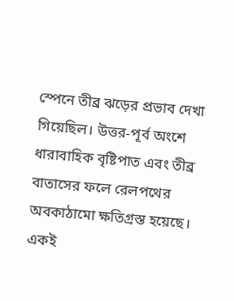স্পেনে তীব্র ঝড়ের প্রভাব দেখা গিয়েছিল। উত্তর-পূর্ব অংশে ধারাবাহিক বৃষ্টিপাত এবং তীব্র বাতাসের ফলে রেলপথের অবকাঠামো ক্ষতিগ্রস্ত হয়েছে। একই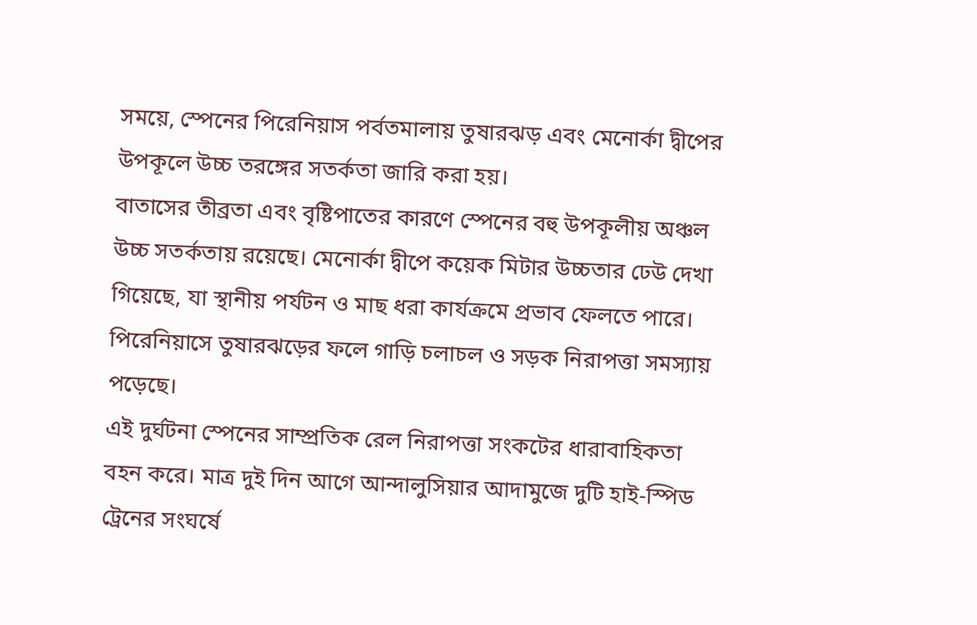সময়ে, স্পেনের পিরেনিয়াস পর্বতমালায় তুষারঝড় এবং মেনোর্কা দ্বীপের উপকূলে উচ্চ তরঙ্গের সতর্কতা জারি করা হয়।
বাতাসের তীব্রতা এবং বৃষ্টিপাতের কারণে স্পেনের বহু উপকূলীয় অঞ্চল উচ্চ সতর্কতায় রয়েছে। মেনোর্কা দ্বীপে কয়েক মিটার উচ্চতার ঢেউ দেখা গিয়েছে, যা স্থানীয় পর্যটন ও মাছ ধরা কার্যক্রমে প্রভাব ফেলতে পারে। পিরেনিয়াসে তুষারঝড়ের ফলে গাড়ি চলাচল ও সড়ক নিরাপত্তা সমস্যায় পড়েছে।
এই দুর্ঘটনা স্পেনের সাম্প্রতিক রেল নিরাপত্তা সংকটের ধারাবাহিকতা বহন করে। মাত্র দুই দিন আগে আন্দালুসিয়ার আদামুজে দুটি হাই-স্পিড ট্রেনের সংঘর্ষে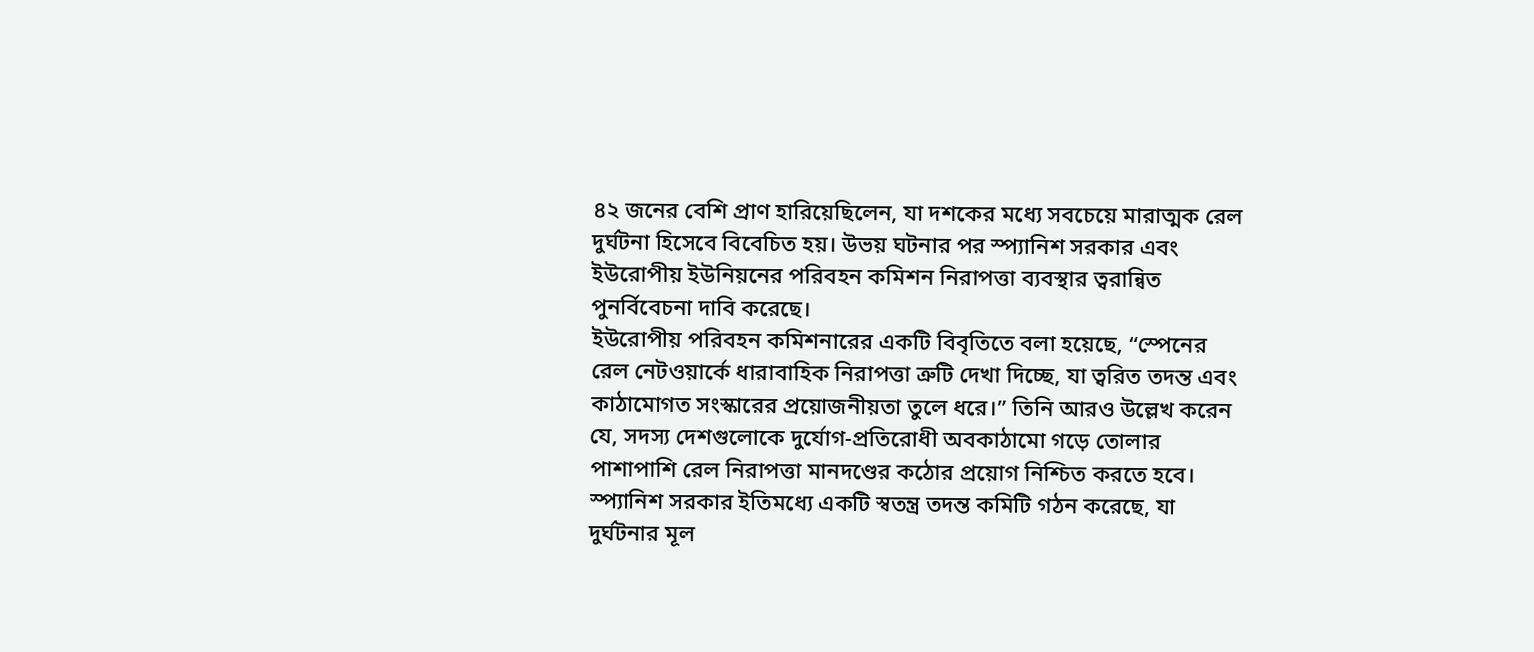৪২ জনের বেশি প্রাণ হারিয়েছিলেন, যা দশকের মধ্যে সবচেয়ে মারাত্মক রেল দুর্ঘটনা হিসেবে বিবেচিত হয়। উভয় ঘটনার পর স্প্যানিশ সরকার এবং ইউরোপীয় ইউনিয়নের পরিবহন কমিশন নিরাপত্তা ব্যবস্থার ত্বরান্বিত পুনর্বিবেচনা দাবি করেছে।
ইউরোপীয় পরিবহন কমিশনারের একটি বিবৃতিতে বলা হয়েছে, “স্পেনের রেল নেটওয়ার্কে ধারাবাহিক নিরাপত্তা ত্রুটি দেখা দিচ্ছে, যা ত্বরিত তদন্ত এবং কাঠামোগত সংস্কারের প্রয়োজনীয়তা তুলে ধরে।” তিনি আরও উল্লেখ করেন যে, সদস্য দেশগুলোকে দুর্যোগ-প্রতিরোধী অবকাঠামো গড়ে তোলার পাশাপাশি রেল নিরাপত্তা মানদণ্ডের কঠোর প্রয়োগ নিশ্চিত করতে হবে।
স্প্যানিশ সরকার ইতিমধ্যে একটি স্বতন্ত্র তদন্ত কমিটি গঠন করেছে, যা দুর্ঘটনার মূল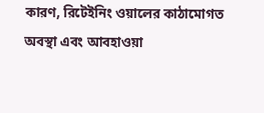কারণ, রিটেইনিং ওয়ালের কাঠামোগত অবস্থা এবং আবহাওয়া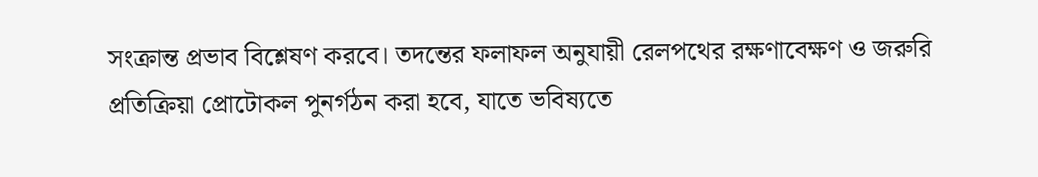সংক্রান্ত প্রভাব বিশ্লেষণ করবে। তদন্তের ফলাফল অনুযায়ী রেলপথের রক্ষণাবেক্ষণ ও জরুরি প্রতিক্রিয়া প্রোটোকল পুনর্গঠন করা হবে, যাতে ভবিষ্যতে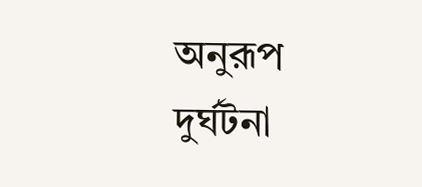অনুরূপ দুর্ঘটনা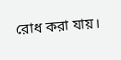রোধ করা যায়।